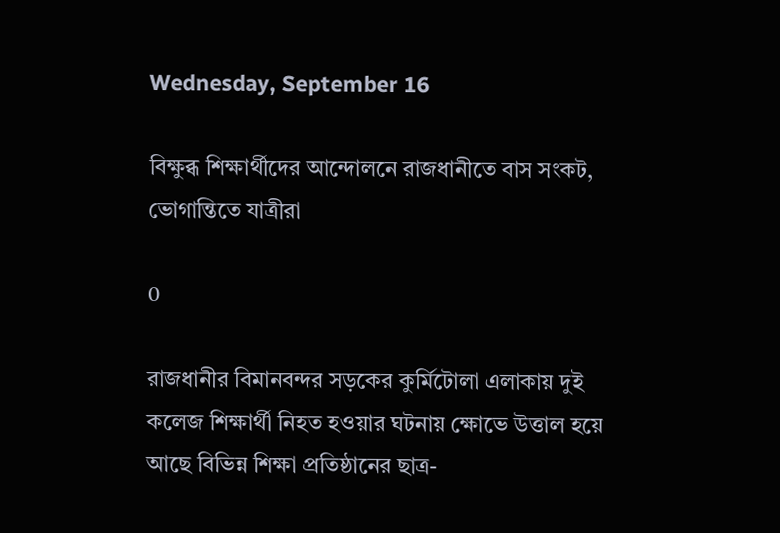Wednesday, September 16

বিক্ষুব্ধ শিক্ষার্থীদের আন্দোলনে রাজধানীতে বাস সংকট, ভোগান্তিতে যাত্রীরা

0

রাজধানীর বিমানবন্দর সড়কের কুর্মিটোলা এলাকায় দুই কলেজ শিক্ষার্থী নিহত হওয়ার ঘটনায় ক্ষোভে উত্তাল হয়ে আছে বিভিন্ন শিক্ষা প্রতিষ্ঠানের ছাত্র-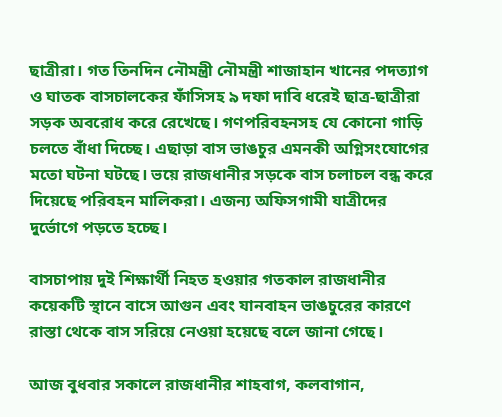ছাত্রীরা। গত তিনদিন নৌমন্ত্রী নৌমন্ত্রী শাজাহান খানের পদত্যাগ ও ঘাতক বাসচালকের ফাঁসিসহ ৯ দফা দাবি ধরেই ছাত্র-ছাত্রীরা সড়ক অবরোধ করে রেখেছে। গণপরিবহনসহ যে কোনো গাড়ি চলতে বাঁধা দিচ্ছে। এছাড়া বাস ভাঙচুর এমনকী অগ্নিসংযোগের মতো ঘটনা ঘটছে। ভয়ে রাজধানীর সড়কে বাস চলাচল বন্ধ করে দিয়েছে পরিবহন মালিকরা। এজন্য অফিসগামী যাত্রীদের দুর্ভোগে পড়তে হচ্ছে।

বাসচাপায় দুই শিক্ষার্থী নিহত হওয়ার গতকাল রাজধানীর কয়েকটি স্থানে বাসে আগুন এবং যানবাহন ভাঙচুরের কারণে রাস্তা থেকে বাস সরিয়ে নেওয়া হয়েছে বলে জানা গেছে।

আজ বুধবার সকালে রাজধানীর শাহবাগ, কলবাগান,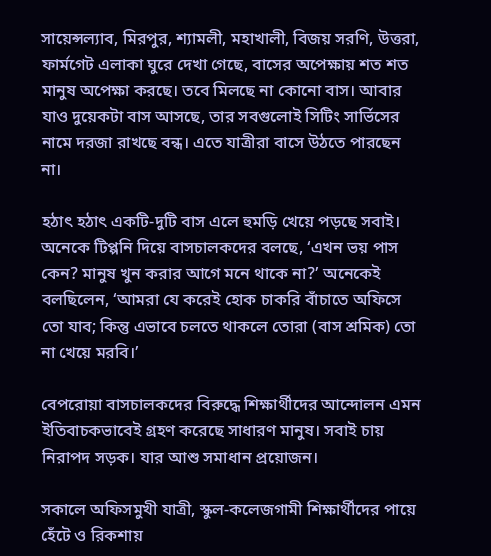সায়েন্সল্যাব, মিরপুর, শ্যামলী, মহাখালী, বিজয় সরণি, উত্তরা, ফার্মগেট এলাকা ঘুরে দেখা গেছে, বাসের অপেক্ষায় শত শত মানুষ অপেক্ষা করছে। তবে মিলছে না কোনো বাস। আবার যাও দুয়েকটা বাস আসছে, তার সবগুলোই সিটিং সার্ভিসের নামে দরজা রাখছে বন্ধ। এতে যাত্রীরা বাসে উঠতে পারছেন না।

হঠাৎ হঠাৎ একটি-দুটি বাস এলে হুমড়ি খেয়ে পড়ছে সবাই। অনেকে টিপ্পনি দিয়ে বাসচালকদের বলছে, ‘এখন ভয় পাস কেন? মানুষ খুন করার আগে মনে থাকে না?’ অনেকেই বলছিলেন, ‘আমরা যে করেই হোক চাকরি বাঁচাতে অফিসে তো যাব; কিন্তু এভাবে চলতে থাকলে তোরা (বাস শ্রমিক) তো না খেয়ে মরবি।’

বেপরোয়া বাসচালকদের বিরুদ্ধে শিক্ষার্থীদের আন্দোলন এমন ইতিবাচকভাবেই গ্রহণ করেছে সাধারণ মানুষ। সবাই চায় নিরাপদ সড়ক। যার আশু সমাধান প্রয়োজন।

সকালে অফিসমুখী যাত্রী, স্কুল-কলেজগামী শিক্ষার্থীদের পায়ে হেঁটে ও রিকশায়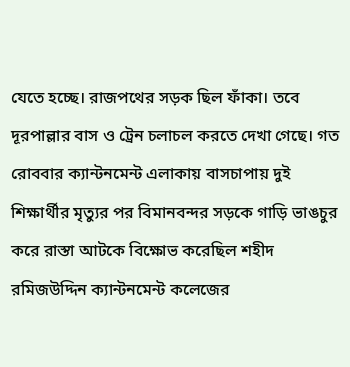যেতে হচ্ছে। রাজপথের সড়ক ছিল ফাঁকা। তবে দূরপাল্লার বাস ও ট্রেন চলাচল করতে দেখা গেছে। গত রোববার ক্যান্টনমেন্ট এলাকায় বাসচাপায় দুই শিক্ষার্থীর মৃত্যুর পর বিমানবন্দর সড়কে গাড়ি ভাঙচুর করে রাস্তা আটকে বিক্ষোভ করেছিল শহীদ রমিজউদ্দিন ক্যান্টনমেন্ট কলেজের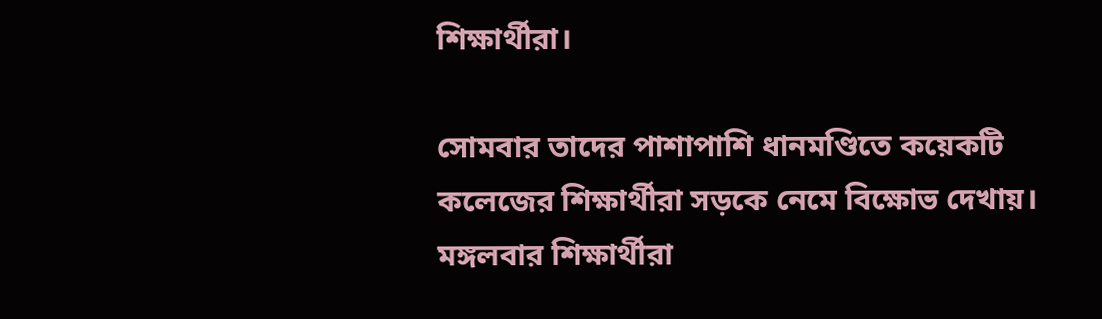শিক্ষার্থীরা।

সোমবার তাদের পাশাপাশি ধানমণ্ডিতে কয়েকটি কলেজের শিক্ষার্থীরা সড়কে নেমে বিক্ষোভ দেখায়। মঙ্গলবার শিক্ষার্থীরা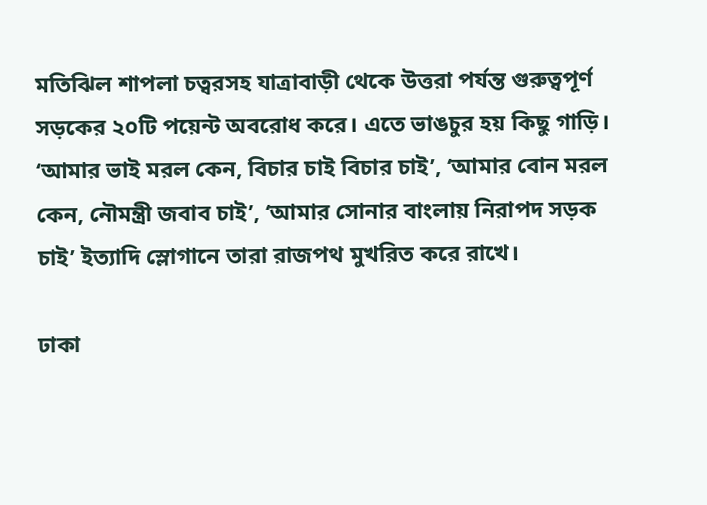মতিঝিল শাপলা চত্বরসহ যাত্রাবাড়ী থেকে উত্তরা পর্যন্ত গুরুত্বপূর্ণ সড়কের ২০টি পয়েন্ট অবরোধ করে। এতে ভাঙচুর হয় কিছু গাড়ি। ‘আমার ভাই মরল কেন, বিচার চাই বিচার চাই’, ‘আমার বোন মরল কেন, নৌমন্ত্রী জবাব চাই’, ‘আমার সোনার বাংলায় নিরাপদ সড়ক চাই’ ইত্যাদি স্লোগানে তারা রাজপথ মুখরিত করে রাখে।

ঢাকা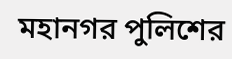মহানগর পুলিশের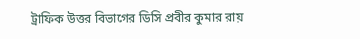ট্রাফিক উত্তর বিভাগের ডিসি প্রবীর কুমার রায়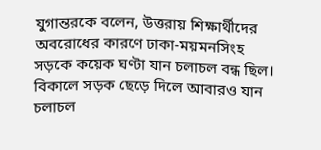যুগান্তরকে বলেন, উত্তরায় শিক্ষার্থীদের অবরোধের কারণে ঢাকা-ময়মনসিংহ সড়কে কয়েক ঘণ্টা যান চলাচল বন্ধ ছিল। বিকালে সড়ক ছেড়ে দিলে আবারও যান চলাচল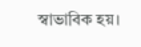স্বাভাবিক হয়।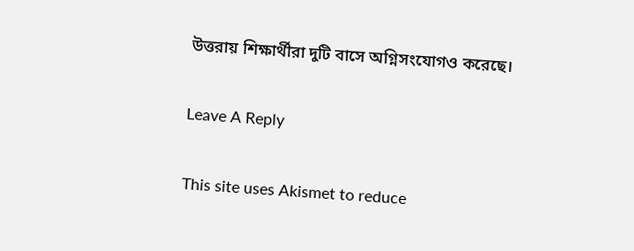উত্তরায় শিক্ষার্থীরা দুটি বাসে অগ্নিসংযোগও করেছে।

Leave A Reply

This site uses Akismet to reduce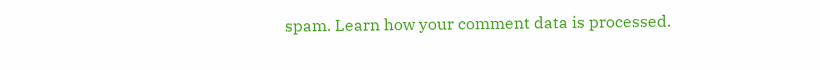spam. Learn how your comment data is processed.